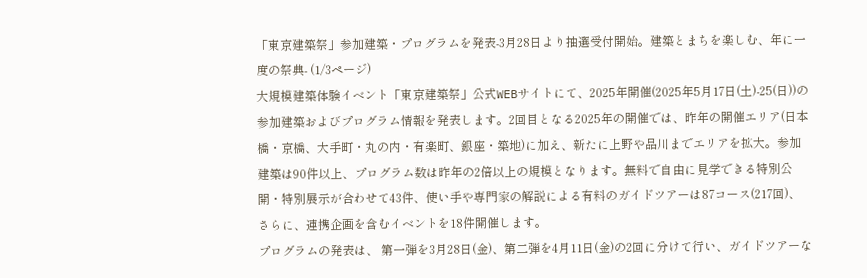「東京建築祭」参加建築・プログラムを発表-3月28日より抽選受付開始。建築とまちを楽しむ、年に一度の祭典- (1/3ページ)
大規模建築体験イベント「東京建築祭」公式WEBサイトにて、2025年開催(2025年5月17日(土)-25(日))の参加建築およびプログラム情報を発表します。2回目となる2025年の開催では、昨年の開催エリア(日本橋・京橋、大手町・丸の内・有楽町、銀座・築地)に加え、新たに上野や品川までエリアを拡大。参加建築は90件以上、プログラム数は昨年の2倍以上の規模となります。無料で自由に見学できる特別公開・特別展示が合わせて43件、使い手や専門家の解説による有料のガイドツアーは87コース(217回)、さらに、連携企画を含むイベントを18件開催します。
プログラムの発表は、 第一弾を3月28日(金)、第二弾を4月11日(金)の2回に分けて行い、ガイドツアーな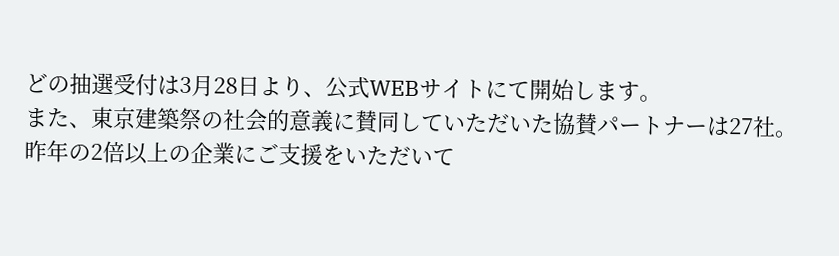どの抽選受付は3月28日より、公式WEBサイトにて開始します。
また、東京建築祭の社会的意義に賛同していただいた協賛パートナーは27社。昨年の2倍以上の企業にご支援をいただいて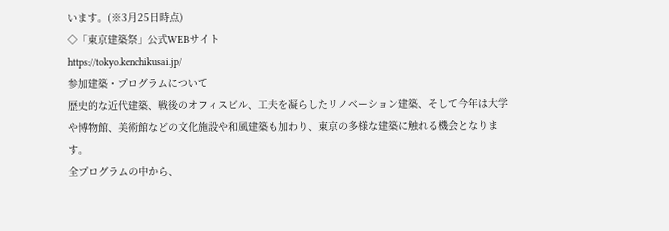います。(※3月25日時点)
◇「東京建築祭」公式WEBサイト
https://tokyo.kenchikusai.jp/
参加建築・プログラムについて
歴史的な近代建築、戦後のオフィスビル、工夫を凝らしたリノベーション建築、そして今年は大学や博物館、美術館などの文化施設や和風建築も加わり、東京の多様な建築に触れる機会となります。
全プログラムの中から、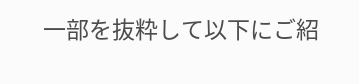一部を抜粋して以下にご紹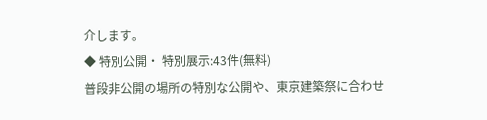介します。
◆ 特別公開・ 特別展示:43件(無料)
普段非公開の場所の特別な公開や、東京建築祭に合わせ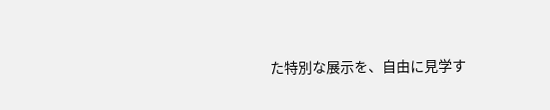た特別な展示を、自由に見学す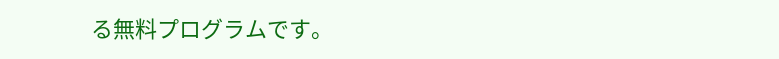る無料プログラムです。